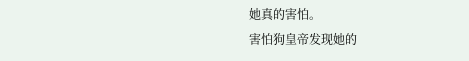她真的害怕。
害怕狗皇帝发现她的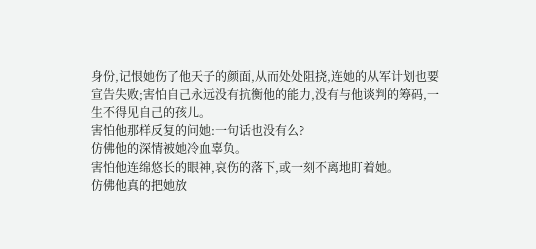身份,记恨她伤了他天子的颜面,从而处处阻挠,连她的从军计划也要宣告失败;害怕自己永远没有抗衡他的能力,没有与他谈判的筹码,一生不得见自己的孩儿。
害怕他那样反复的问她:一句话也没有么?
仿佛他的深情被她冷血辜负。
害怕他连绵悠长的眼神,哀伤的落下,或一刻不离地盯着她。
仿佛他真的把她放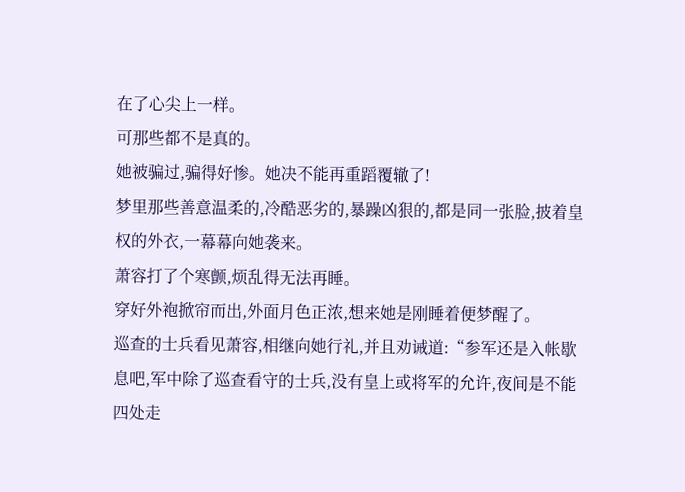在了心尖上一样。
可那些都不是真的。
她被骗过,骗得好惨。她决不能再重蹈覆辙了!
梦里那些善意温柔的,冷酷恶劣的,暴躁凶狠的,都是同一张脸,披着皇权的外衣,一幕幕向她袭来。
萧容打了个寒颤,烦乱得无法再睡。
穿好外袍掀帘而出,外面月色正浓,想来她是刚睡着便梦醒了。
巡查的士兵看见萧容,相继向她行礼,并且劝诫道:“参军还是入帐歇息吧,军中除了巡查看守的士兵,没有皇上或将军的允许,夜间是不能四处走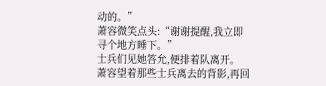动的。”
萧容微笑点头:“谢谢提醒,我立即寻个地方睡下。”
士兵们见她答允,便排着队离开。
萧容望着那些士兵离去的背影,再回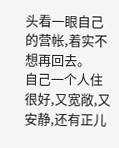头看一眼自己的营帐,着实不想再回去。
自己一个人住很好,又宽敞,又安静,还有正儿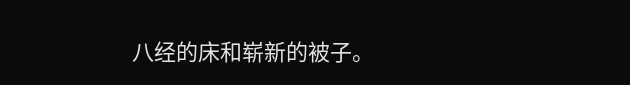八经的床和崭新的被子。